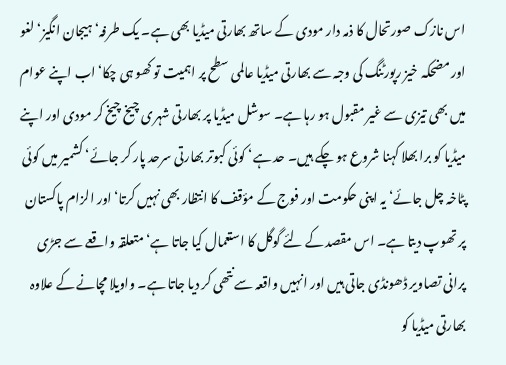اس نازک صورتحال کا ذمہ دار مودی کے ساتھ بھارتی میڈیا بھی ہے۔ یک طرفہ‘ ہیجان انگیز‘ لغو اور مضحکہ خیز رپورٹنگ کی وجہ سے بھارتی میڈیا عالمی سطح پر اہمیت تو کھو ہی چکا‘ اب اپنے عوام میں بھی تیزی سے غیر مقبول ہو رہا ہے۔ سوشل میڈیا پر بھارتی شہری چیخ چیخ کر مودی اور اپنے میڈیا کو برا بھلا کہنا شروع ہو چکے ہیں۔ حد ہے‘ کوئی کبوتر بھارتی سرحد پار کر جائے‘ کشمیر میں کوئی پٹاخہ چل جائے‘ یہ اپنی حکومت اور فوج کے مؤقف کا انتظار بھی نہیں کرتا‘ اور الزام پاکستان پر تھوپ دیتا ہے۔ اس مقصد کے لئے گوگل کا استعمال کیا جاتا ہے‘ متعلقہ واقعے سے جڑی پرانی تصاویر ڈھونڈی جاتی ہیں اور انہیں واقعہ سے نتھی کر دیا جاتا ہے۔ واویلا مچانے کے علاوہ بھارتی میڈیا کو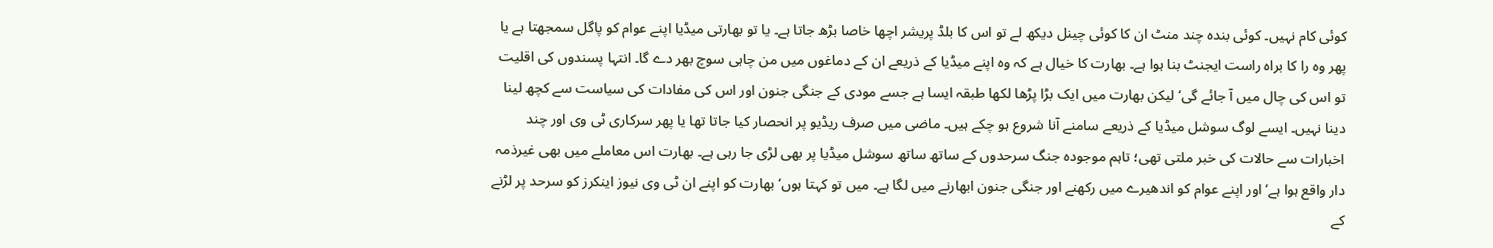کوئی کام نہیں۔ کوئی بندہ چند منٹ ان کا کوئی چینل دیکھ لے تو اس کا بلڈ پریشر اچھا خاصا بڑھ جاتا ہے۔ یا تو بھارتی میڈیا اپنے عوام کو پاگل سمجھتا ہے یا پھر وہ را کا براہ راست ایجنٹ بنا ہوا ہے۔ بھارت کا خیال ہے کہ وہ اپنے میڈیا کے ذریعے ان کے دماغوں میں من چاہی سوچ بھر دے گا۔ انتہا پسندوں کی اقلیت تو اس کی چال میں آ جائے گی‘ لیکن بھارت میں ایک بڑا پڑھا لکھا طبقہ ایسا ہے جسے مودی کے جنگی جنون اور اس کی مفادات کی سیاست سے کچھ لینا دینا نہیں۔ ایسے لوگ سوشل میڈیا کے ذریعے سامنے آنا شروع ہو چکے ہیں۔ ماضی میں صرف ریڈیو پر انحصار کیا جاتا تھا یا پھر سرکاری ٹی وی اور چند اخبارات سے حالات کی خبر ملتی تھی؛ تاہم موجودہ جنگ سرحدوں کے ساتھ ساتھ سوشل میڈیا پر بھی لڑی جا رہی ہے۔ بھارت اس معاملے میں بھی غیرذمہ دار واقع ہوا ہے‘ اور اپنے عوام کو اندھیرے میں رکھنے اور جنگی جنون ابھارنے میں لگا ہے۔ میں تو کہتا ہوں‘ بھارت کو اپنے ان ٹی وی نیوز اینکرز کو سرحد پر لڑنے کے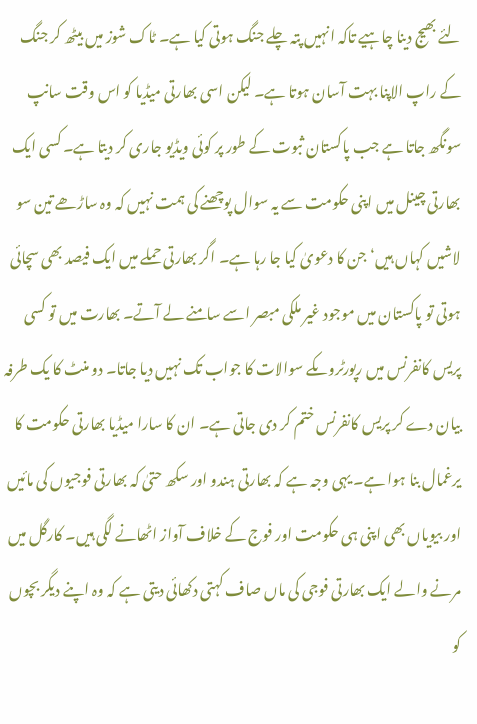لئے بھیج دینا چاہیے تاکہ انہیں پتہ چلے جنگ ہوتی کیا ہے۔ ٹاک شوز میں بیٹھ کر جنگ کے راپ الاپنا بہت آسان ہوتا ہے۔ لیکن اسی بھارتی میڈیا کو اس وقت سانپ سونگھ جاتا ہے جب پاکستان ثبوت کے طور پر کوئی ویڈیو جاری کر دیتا ہے۔ کسی ایک بھارتی چینل میں اپنی حکومت سے یہ سوال پوچھنے کی ہمت نہیں کہ وہ ساڑھے تین سو لاشیں کہاں ہیں‘ جن کا دعویٰ کیا جا رہا ہے۔ اگر بھارتی حملے میں ایک فیصد بھی سچائی ہوتی تو پاکستان میں موجود غیر ملکی مبصر اسے سامنے لے آتے۔ بھارت میں تو کسی پریس کانفرنس میں رپورٹروںکے سوالات کا جواب تک نہیں دیا جاتا۔ دو منٹ کا یک طرفہ بیان دے کر پریس کانفرنس ختم کر دی جاتی ہے۔ ان کا سارا میڈیا بھارتی حکومت کا یرغمال بنا ہوا ہے۔ یہی وجہ ہے کہ بھارتی ہندو اور سکھ حتیٰ کہ بھارتی فوجیوں کی مائیں اور بیویاں بھی اپنی ہی حکومت اور فوج کے خلاف آواز اٹھانے لگی ہیں۔ کارگل میں مرنے والے ایک بھارتی فوجی کی ماں صاف کہتی دکھائی دیتی ہے کہ وہ اپنے دیگر بچوں کو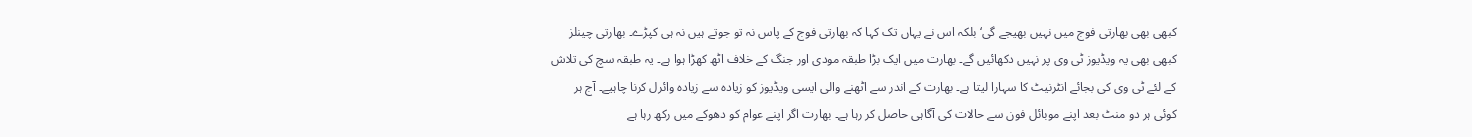کبھی بھی بھارتی فوج میں نہیں بھیجے گی‘ بلکہ اس نے یہاں تک کہا کہ بھارتی فوج کے پاس نہ تو جوتے ہیں نہ ہی کپڑے۔ بھارتی چینلز کبھی بھی یہ ویڈیوز ٹی وی پر نہیں دکھائیں گے۔ بھارت میں ایک بڑا طبقہ مودی اور جنگ کے خلاف اٹھ کھڑا ہوا ہے۔ یہ طبقہ سچ کی تلاش کے لئے ٹی وی کی بجائے انٹرنیٹ کا سہارا لیتا ہے۔ بھارت کے اندر سے اٹھنے والی ایسی ویڈیوز کو زیادہ سے زیادہ وائرل کرنا چاہیے۔ آج ہر کوئی ہر دو منٹ بعد اپنے موبائل فون سے حالات کی آگاہی حاصل کر رہا ہے۔ بھارت اگر اپنے عوام کو دھوکے میں رکھ رہا ہے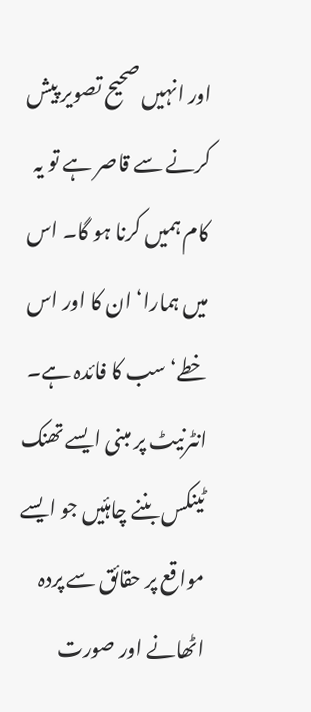اور انہیں صحیح تصویر پیش کرنے سے قاصر ہے تو یہ کام ہمیں کرنا ہو گا۔ اس میں ہمارا‘ ان کا اور اس خطے‘ سب کا فائدہ ہے۔ انٹرنیٹ پر مبنی ایسے تھنک ٹینکس بننے چاہئیں جو ایسے مواقع پر حقائق سے پردہ اٹھانے اور صورت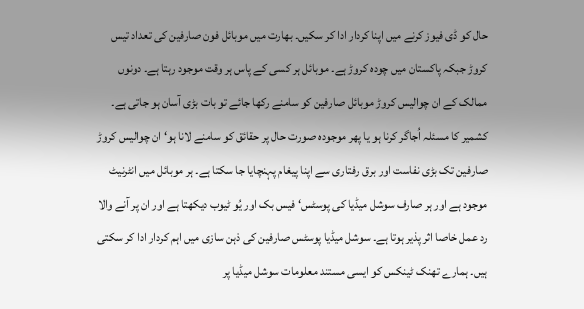حال کو ڈی فیوز کرنے میں اپنا کردار ادا کر سکیں۔ بھارت میں موبائل فون صارفین کی تعداد تیس کروڑ جبکہ پاکستان میں چودہ کروڑ ہے۔ موبائل ہر کسی کے پاس ہر وقت موجود رہتا ہے۔ دونوں ممالک کے ان چوالیس کروڑ موبائل صارفین کو سامنے رکھا جائے تو بات بڑی آسان ہو جاتی ہے۔ کشمیر کا مسئلہ اُجاگر کرنا ہو یا پھر موجودہ صورت حال پر حقائق کو سامنے لانا ہو‘ ان چوالیس کروڑ صارفین تک بڑی نفاست اور برق رفتاری سے اپنا پیغام پہنچایا جا سکتا ہے۔ ہر موبائل میں انٹرنیٹ موجود ہے اور ہر صارف سوشل میڈیا کی پوسٹس‘ فیس بک اور یُو ٹیوب دیکھتا ہے اور ان پر آنے والا رد عمل خاصا اثر پذیر ہوتا ہے۔ سوشل میڈیا پوسٹس صارفین کی ذہن سازی میں اہم کردار ادا کر سکتی ہیں۔ ہمارے تھنک ٹینکس کو ایسی مستند معلومات سوشل میڈیا پر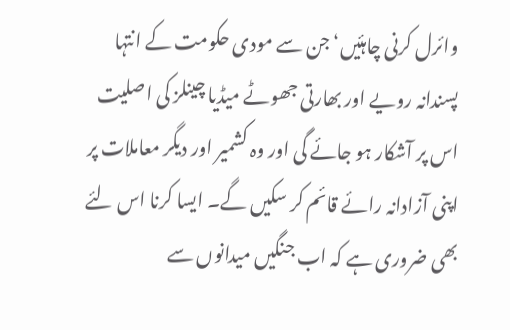وائرل کرنی چاہئیں‘ جن سے مودی حکومت کے انتہا پسندانہ رویے اور بھارتی جھوٹے میڈیا چینلز کی اصلیت اس پر آشکار ہو جائے گی اور وہ کشمیر اور دیگر معاملات پر اپنی آزادانہ رائے قائم کر سکیں گے۔ ایسا کرنا اس لئے بھی ضروری ہے کہ اب جنگیں میدانوں سے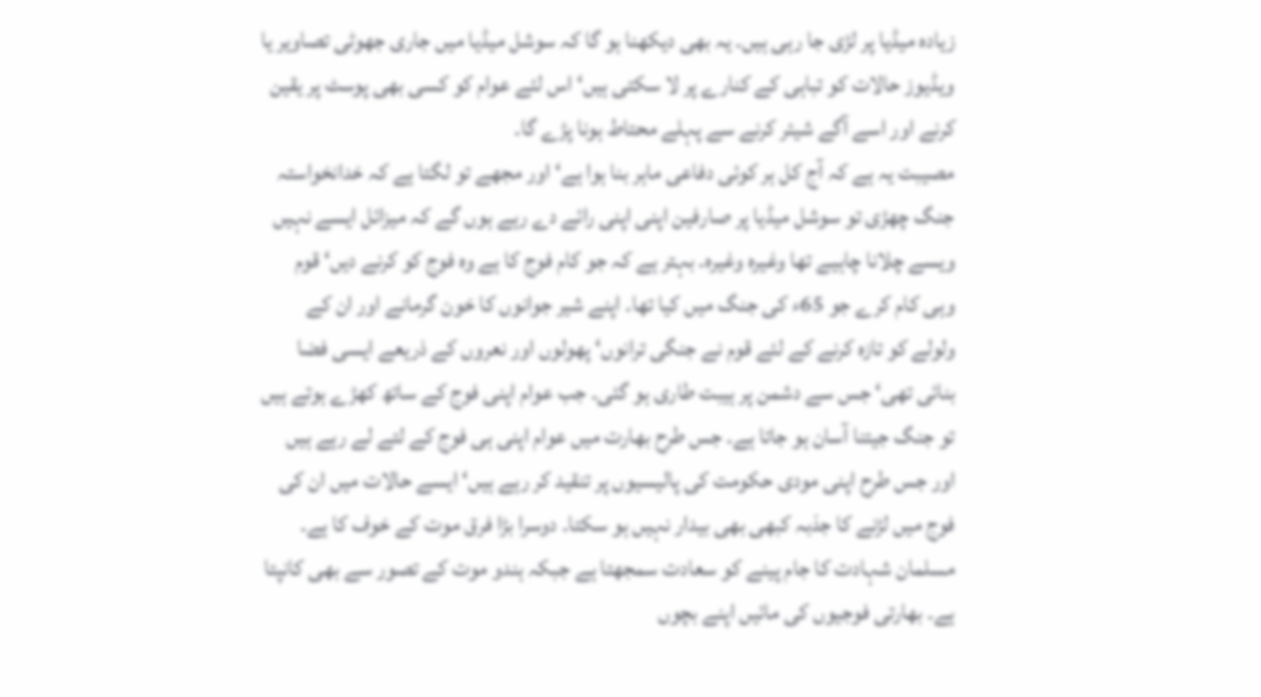زیادہ میڈیا پر لڑی جا رہی ہیں۔ یہ بھی دیکھنا ہو گا کہ سوشل میڈیا میں جاری جھوٹی تصاویر یا ویڈیوز حالات کو تباہی کے کنارے پر لا سکتی ہیں‘ اس لئے عوام کو کسی بھی پوسٹ پر یقین کرنے اور اسے آگے شیئر کرنے سے پہلے محتاط ہونا پڑے گا۔
مصیبت یہ ہے کہ آج کل ہر کوئی دفاعی ماہر بنا ہوا ہے‘ اور مجھے تو لگتا ہے کہ خدانخواستہ جنگ چھڑی تو سوشل میڈیا پر صارفین اپنی اپنی رائے دے رہے ہوں گے کہ میزائل ایسے نہیں ویسے چلانا چاہیے تھا وغیرہ وغیرہ۔ بہتر ہے کہ جو کام فوج کا ہے وہ فوج کو کرنے دیں‘ قوم وہی کام کرے جو 65ء کی جنگ میں کیا تھا۔ اپنے شیر جوانوں کا خون گرمانے اور ان کے ولولے کو تازہ کرنے کے لئے قوم نے جنگی ترانوں‘ پھولوں اور نعروں کے ذریعے ایسی فضا بنائی تھی‘ جس سے دشمن پر ہیبت طاری ہو گئی۔ جب عوام اپنی فوج کے ساتھ کھڑے ہوتے ہیں تو جنگ جیتنا آسان ہو جاتا ہے۔ جس طرح بھارت میں عوام اپنی ہی فوج کے لتے لے رہے ہیں اور جس طرح اپنی مودی حکومت کی پالیسیوں پر تنقید کر رہے ہیں‘ ایسے حالات میں ان کی فوج میں لڑنے کا جذبہ کبھی بھی بیدار نہیں ہو سکتا۔ دوسرا بڑا فرق موت کے خوف کا ہے۔ مسلمان شہادت کا جام پینے کو سعادت سمجھتا ہے جبکہ ہندو موت کے تصور سے بھی کانپتا ہے۔ بھارتی فوجیوں کی مائیں اپنے بچوں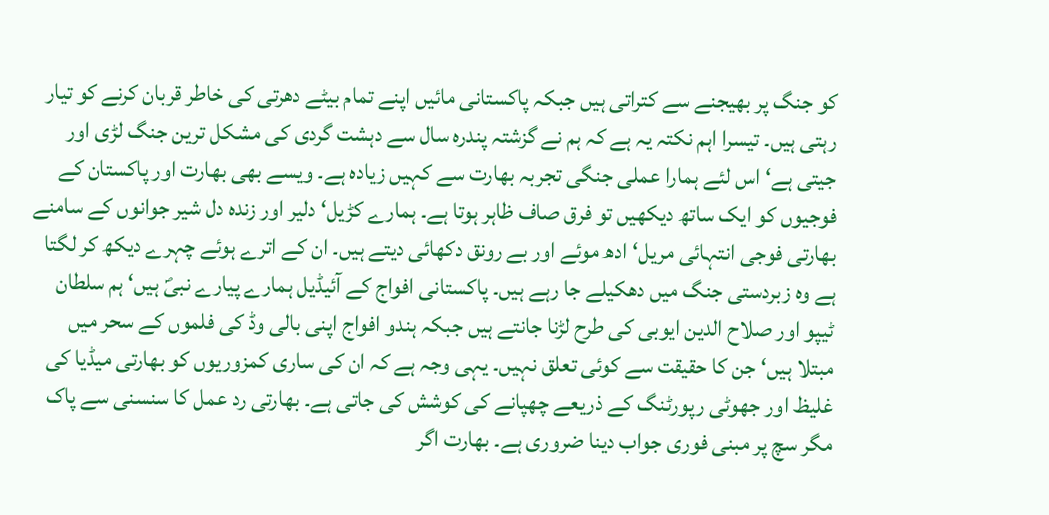کو جنگ پر بھیجنے سے کتراتی ہیں جبکہ پاکستانی مائیں اپنے تمام بیٹے دھرتی کی خاطر قربان کرنے کو تیار رہتی ہیں۔ تیسرا اہم نکتہ یہ ہے کہ ہم نے گزشتہ پندرہ سال سے دہشت گردی کی مشکل ترین جنگ لڑی اور جیتی ہے‘ اس لئے ہمارا عملی جنگی تجربہ بھارت سے کہیں زیادہ ہے۔ ویسے بھی بھارت اور پاکستان کے فوجیوں کو ایک ساتھ دیکھیں تو فرق صاف ظاہر ہوتا ہے۔ ہمارے کڑیل‘ دلیر اور زندہ دل شیر جوانوں کے سامنے بھارتی فوجی انتہائی مریل‘ ادھ موئے اور بے رونق دکھائی دیتے ہیں۔ ان کے اترے ہوئے چہرے دیکھ کر لگتا ہے وہ زبردستی جنگ میں دھکیلے جا رہے ہیں۔ پاکستانی افواج کے آئیڈیل ہمارے پیارے نبیؐ ہیں‘ ہم سلطان ٹیپو اور صلاح الدین ایوبی کی طرح لڑنا جانتے ہیں جبکہ ہندو افواج اپنی بالی وڈ کی فلموں کے سحر میں مبتلا ہیں‘ جن کا حقیقت سے کوئی تعلق نہیں۔ یہی وجہ ہے کہ ان کی ساری کمزوریوں کو بھارتی میڈیا کی غلیظ اور جھوٹی رپورٹنگ کے ذریعے چھپانے کی کوشش کی جاتی ہے۔ بھارتی رد عمل کا سنسنی سے پاک مگر سچ پر مبنی فوری جواب دینا ضروری ہے۔ بھارت اگر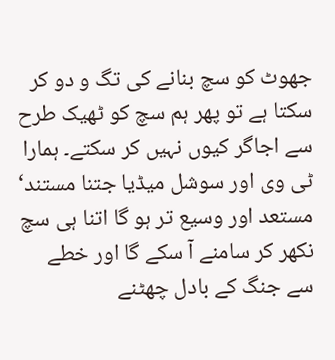جھوٹ کو سچ بنانے کی تگ و دو کر سکتا ہے تو پھر ہم سچ کو ٹھیک طرح سے اجاگر کیوں نہیں کر سکتے۔ ہمارا ٹی وی اور سوشل میڈیا جتنا مستند‘ مستعد اور وسیع تر ہو گا اتنا ہی سچ نکھر کر سامنے آ سکے گا اور خطے سے جنگ کے بادل چھٹنے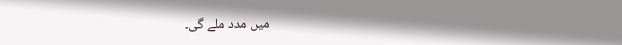میں مدد ملے گی۔